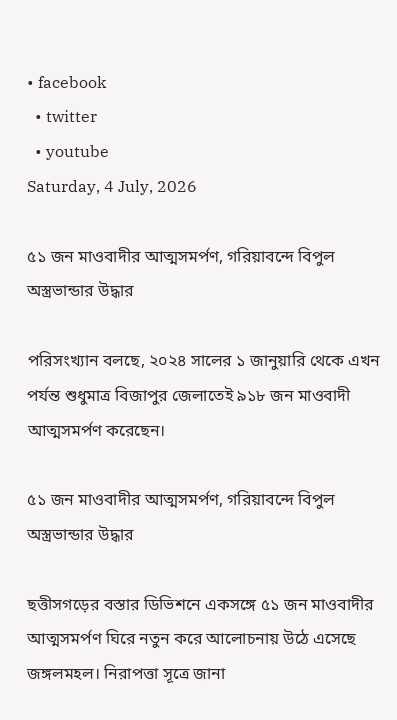• facebook
  • twitter
  • youtube
Saturday, 4 July, 2026

৫১ জন মাওবাদীর আত্মসমর্পণ, গরিয়াবন্দে বিপুল অস্ত্রভান্ডার উদ্ধার

পরিসংখ্যান বলছে, ২০২৪ সালের ১ জানুয়ারি থেকে এখন পর্যন্ত শুধুমাত্র বিজাপুর জেলাতেই ৯১৮ জন মাওবাদী আত্মসমর্পণ করেছেন।

৫১ জন মাওবাদীর আত্মসমর্পণ, গরিয়াবন্দে বিপুল অস্ত্রভান্ডার উদ্ধার

ছত্তীসগড়ের বস্তার ডিভিশনে একসঙ্গে ৫১ জন মাওবাদীর আত্মসমর্পণ ঘিরে নতুন করে আলোচনায় উঠে এসেছে জঙ্গলমহল। নিরাপত্তা সূত্রে জানা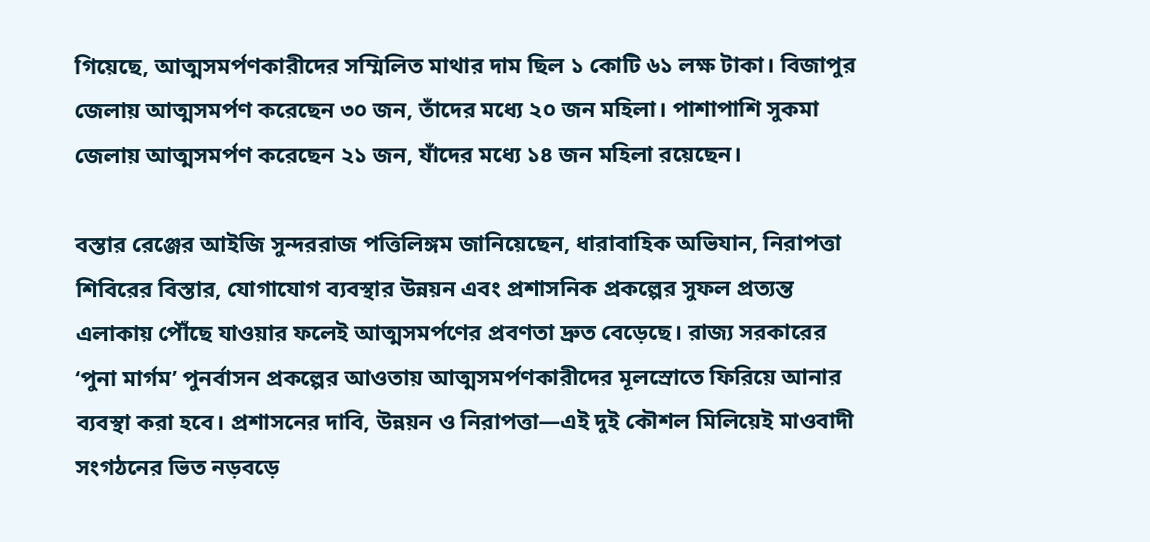গিয়েছে, আত্মসমর্পণকারীদের সম্মিলিত মাথার দাম ছিল ১ কোটি ৬১ লক্ষ টাকা। বিজাপুর জেলায় আত্মসমর্পণ করেছেন ৩০ জন, তাঁদের মধ্যে ২০ জন মহিলা। পাশাপাশি সুকমা জেলায় আত্মসমর্পণ করেছেন ২১ জন, যাঁদের মধ্যে ১৪ জন মহিলা রয়েছেন।

বস্তার রেঞ্জের আইজি সুন্দররাজ পত্তিলিঙ্গম জানিয়েছেন, ধারাবাহিক অভিযান, নিরাপত্তা শিবিরের বিস্তার, যোগাযোগ ব্যবস্থার উন্নয়ন এবং প্রশাসনিক প্রকল্পের সুফল প্রত্যন্ত এলাকায় পৌঁছে যাওয়ার ফলেই আত্মসমর্পণের প্রবণতা দ্রুত বেড়েছে। রাজ্য সরকারের ‘পুনা মার্গম’ পুনর্বাসন প্রকল্পের আওতায় আত্মসমর্পণকারীদের মূলস্রোতে ফিরিয়ে আনার ব্যবস্থা করা হবে। প্রশাসনের দাবি, উন্নয়ন ও নিরাপত্তা—এই দুই কৌশল মিলিয়েই মাওবাদী সংগঠনের ভিত নড়বড়ে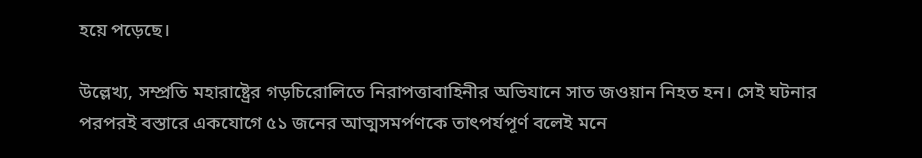হয়ে পড়েছে।

উল্লেখ্য, সম্প্রতি মহারাষ্ট্রের গড়চিরোলিতে নিরাপত্তাবাহিনীর অভিযানে সাত জওয়ান নিহত হন। সেই ঘটনার পরপরই বস্তারে একযোগে ৫১ জনের আত্মসমর্পণকে তাৎপর্যপূর্ণ বলেই মনে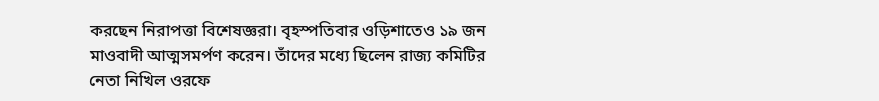করছেন নিরাপত্তা বিশেষজ্ঞরা। বৃহস্পতিবার ওড়িশাতেও ১৯ জন মাওবাদী আত্মসমর্পণ করেন। তাঁদের মধ্যে ছিলেন রাজ্য কমিটির নেতা নিখিল ওরফে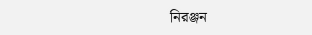নিরঞ্জন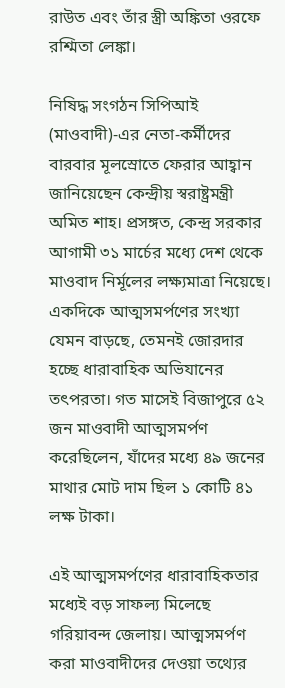রাউত এবং তাঁর স্ত্রী অঙ্কিতা ওরফে রশ্মিতা লেঙ্কা।

নিষিদ্ধ সংগঠন সিপিআই (মাওবাদী)-এর নেতা-কর্মীদের বারবার মূলস্রোতে ফেরার আহ্বান জানিয়েছেন কেন্দ্রীয় স্বরাষ্ট্রমন্ত্রী অমিত শাহ। প্রসঙ্গত, কেন্দ্র সরকার আগামী ৩১ মার্চের মধ্যে দেশ থেকে মাওবাদ নির্মূলের লক্ষ্যমাত্রা নিয়েছে। একদিকে আত্মসমর্পণের সংখ্যা যেমন বাড়ছে, তেমনই জোরদার হচ্ছে ধারাবাহিক অভিযানের তৎপরতা। গত মাসেই বিজাপুরে ৫২ জন মাওবাদী আত্মসমর্পণ করেছিলেন, যাঁদের মধ্যে ৪৯ জনের মাথার মোট দাম ছিল ১ কোটি ৪১ লক্ষ টাকা।

এই আত্মসমর্পণের ধারাবাহিকতার মধ্যেই বড় সাফল্য মিলেছে গরিয়াবন্দ জেলায়। আত্মসমর্পণ করা মাওবাদীদের দেওয়া তথ্যের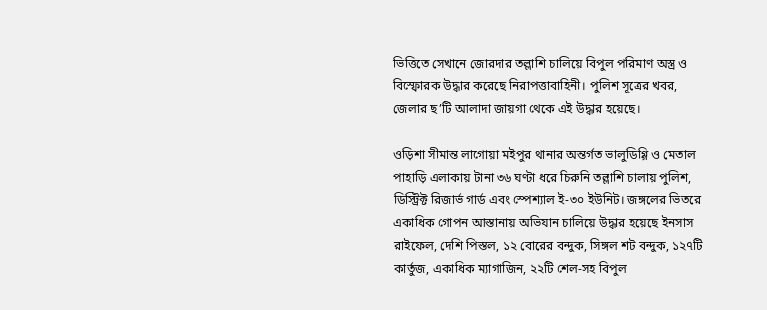ভিত্তিতে সেখানে জোরদার তল্লাশি চালিয়ে বিপুল পরিমাণ অস্ত্র ও বিস্ফোরক উদ্ধার করেছে নিরাপত্তাবাহিনী। পুলিশ সূত্রের খবর, জেলার ছ’টি আলাদা জায়গা থেকে এই উদ্ধার হয়েছে।

ওড়িশা সীমান্ত লাগোয়া মইপুর থানার অন্তর্গত ভালুডিগ্গি ও মেতাল পাহাড়ি এলাকায় টানা ৩৬ ঘণ্টা ধরে চিরুনি তল্লাশি চালায় পুলিশ, ডিস্ট্রিক্ট রিজার্ভ গার্ড এবং স্পেশ্যাল ই-৩০ ইউনিট। জঙ্গলের ভিতরে একাধিক গোপন আস্তানায় অভিযান চালিয়ে উদ্ধার হয়েছে ইনসাস রাইফেল, দেশি পিস্তল, ১২ বোরের বন্দুক, সিঙ্গল শট বন্দুক, ১২৭টি কার্তুজ, একাধিক ম্যাগাজিন, ২২টি শেল-সহ বিপুল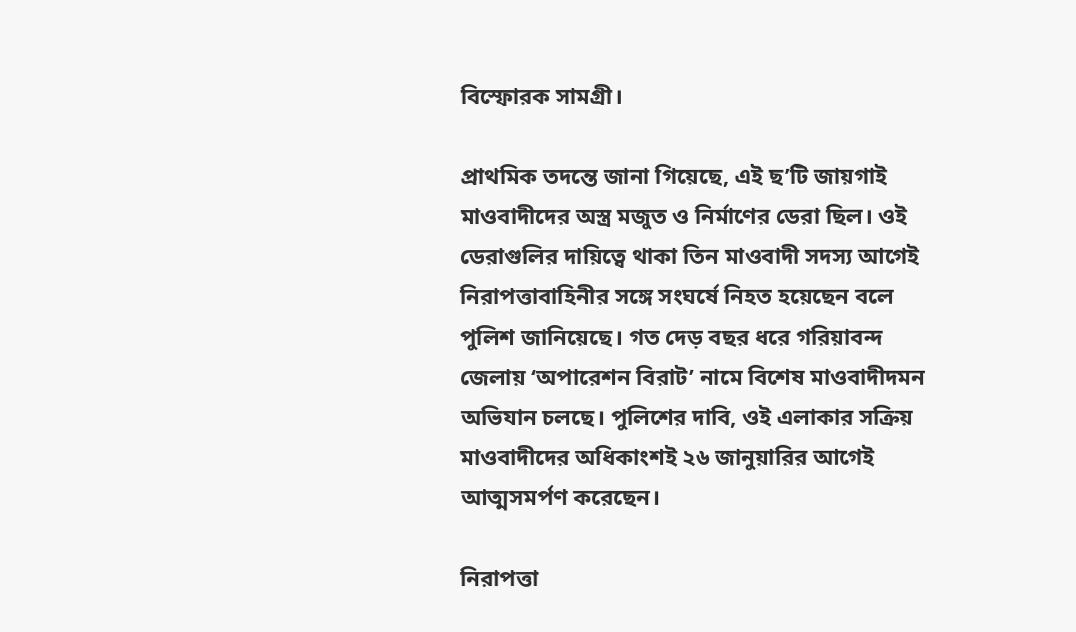বিস্ফোরক সামগ্রী।

প্রাথমিক তদন্তে জানা গিয়েছে, এই ছ’টি জায়গাই মাওবাদীদের অস্ত্র মজুত ও নির্মাণের ডেরা ছিল। ওই ডেরাগুলির দায়িত্বে থাকা তিন মাওবাদী সদস্য আগেই নিরাপত্তাবাহিনীর সঙ্গে সংঘর্ষে নিহত হয়েছেন বলে পুলিশ জানিয়েছে। গত দেড় বছর ধরে গরিয়াবন্দ জেলায় ‘অপারেশন বিরাট’ নামে বিশেষ মাওবাদীদমন অভিযান চলছে। পুলিশের দাবি, ওই এলাকার সক্রিয় মাওবাদীদের অধিকাংশই ২৬ জানুয়ারির আগেই আত্মসমর্পণ করেছেন।

নিরাপত্তা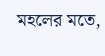মহলের মতে,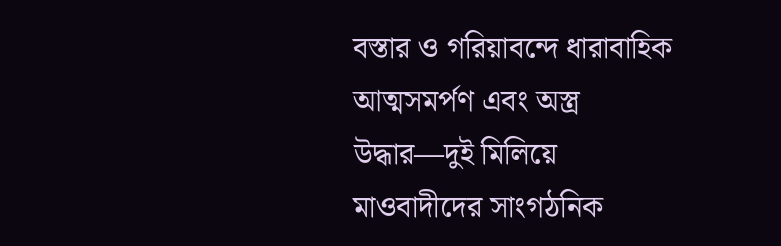বস্তার ও গরিয়াবন্দে ধারাবাহিক আত্মসমর্পণ এবং অস্ত্র উদ্ধার—দুই মিলিয়ে মাওবাদীদের সাংগঠনিক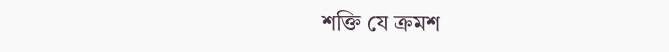শক্তি যে ক্রমশ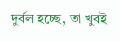দুর্বল হচ্ছে, তা খুবই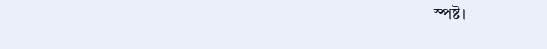স্পষ্ট।